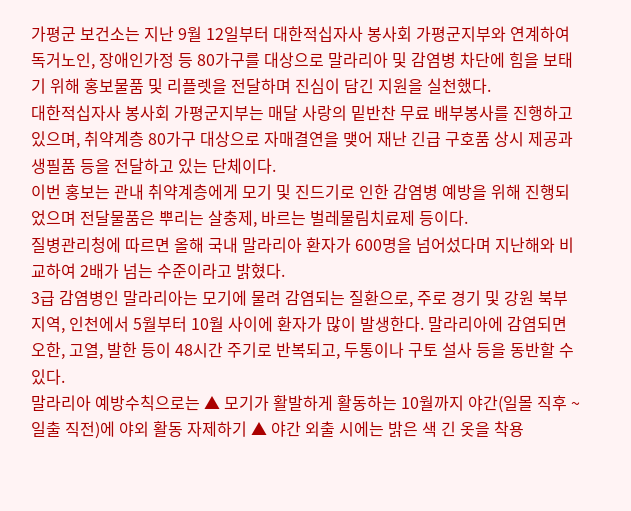가평군 보건소는 지난 9월 12일부터 대한적십자사 봉사회 가평군지부와 연계하여 독거노인, 장애인가정 등 80가구를 대상으로 말라리아 및 감염병 차단에 힘을 보태기 위해 홍보물품 및 리플렛을 전달하며 진심이 담긴 지원을 실천했다.
대한적십자사 봉사회 가평군지부는 매달 사랑의 밑반찬 무료 배부봉사를 진행하고 있으며, 취약계층 80가구 대상으로 자매결연을 맺어 재난 긴급 구호품 상시 제공과 생필품 등을 전달하고 있는 단체이다.
이번 홍보는 관내 취약계층에게 모기 및 진드기로 인한 감염병 예방을 위해 진행되었으며 전달물품은 뿌리는 살충제, 바르는 벌레물림치료제 등이다.
질병관리청에 따르면 올해 국내 말라리아 환자가 600명을 넘어섰다며 지난해와 비교하여 2배가 넘는 수준이라고 밝혔다.
3급 감염병인 말라리아는 모기에 물려 감염되는 질환으로, 주로 경기 및 강원 북부지역, 인천에서 5월부터 10월 사이에 환자가 많이 발생한다. 말라리아에 감염되면 오한, 고열, 발한 등이 48시간 주기로 반복되고, 두통이나 구토 설사 등을 동반할 수 있다.
말라리아 예방수칙으로는 ▲ 모기가 활발하게 활동하는 10월까지 야간(일몰 직후 ~ 일출 직전)에 야외 활동 자제하기 ▲ 야간 외출 시에는 밝은 색 긴 옷을 착용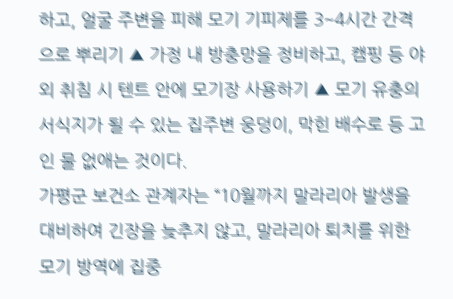하고, 얼굴 주변을 피해 모기 기피제를 3~4시간 간격으로 뿌리기 ▲ 가정 내 방충망을 정비하고, 캠핑 등 야외 취침 시 텐트 안에 모기장 사용하기 ▲ 모기 유충의 서식지가 될 수 있는 집주변 웅덩이, 막힌 배수로 등 고인 물 없애는 것이다.
가평군 보건소 관계자는 “10월까지 말라리아 발생을 대비하여 긴장을 늦추지 않고, 말라리아 퇴치를 위한 모기 방역에 집중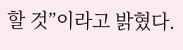할 것”이라고 밝혔다.